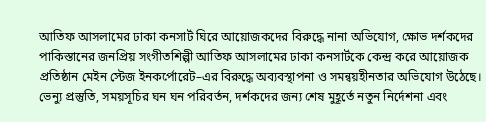আতিফ আসলামের ঢাকা কনসার্ট ঘিরে আয়োজকদের বিরুদ্ধে নানা অভিযোগ, ক্ষোভ দর্শকদের
পাকিস্তানের জনপ্রিয় সংগীতশিল্পী আতিফ আসলামের ঢাকা কনসার্টকে কেন্দ্র করে আয়োজক প্রতিষ্ঠান মেইন স্টেজ ইনকর্পোরেট–এর বিরুদ্ধে অব্যবস্থাপনা ও সমন্বয়হীনতার অভিযোগ উঠেছে। ভেন্যু প্রস্তুতি, সময়সূচির ঘন ঘন পরিবর্তন, দর্শকদের জন্য শেষ মুহূর্তে নতুন নির্দেশনা এবং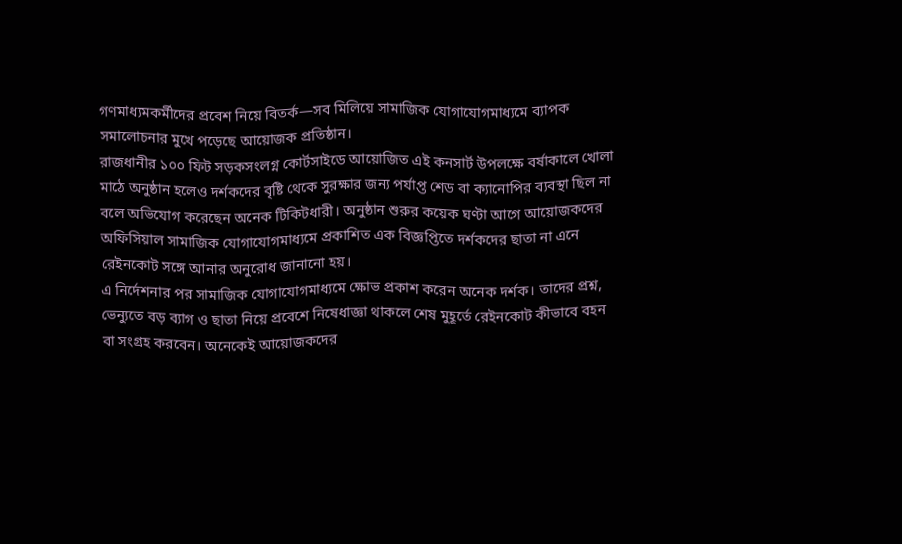গণমাধ্যমকর্মীদের প্রবেশ নিয়ে বিতর্ক—সব মিলিয়ে সামাজিক যোগাযোগমাধ্যমে ব্যাপক সমালোচনার মুখে পড়েছে আয়োজক প্রতিষ্ঠান।
রাজধানীর ১০০ ফিট সড়কসংলগ্ন কোর্টসাইডে আয়োজিত এই কনসার্ট উপলক্ষে বর্ষাকালে খোলা মাঠে অনুষ্ঠান হলেও দর্শকদের বৃষ্টি থেকে সুরক্ষার জন্য পর্যাপ্ত শেড বা ক্যানোপির ব্যবস্থা ছিল না বলে অভিযোগ করেছেন অনেক টিকিটধারী। অনুষ্ঠান শুরুর কয়েক ঘণ্টা আগে আয়োজকদের অফিসিয়াল সামাজিক যোগাযোগমাধ্যমে প্রকাশিত এক বিজ্ঞপ্তিতে দর্শকদের ছাতা না এনে রেইনকোট সঙ্গে আনার অনুরোধ জানানো হয়।
এ নির্দেশনার পর সামাজিক যোগাযোগমাধ্যমে ক্ষোভ প্রকাশ করেন অনেক দর্শক। তাদের প্রশ্ন, ভেন্যুতে বড় ব্যাগ ও ছাতা নিয়ে প্রবেশে নিষেধাজ্ঞা থাকলে শেষ মুহূর্তে রেইনকোট কীভাবে বহন বা সংগ্রহ করবেন। অনেকেই আয়োজকদের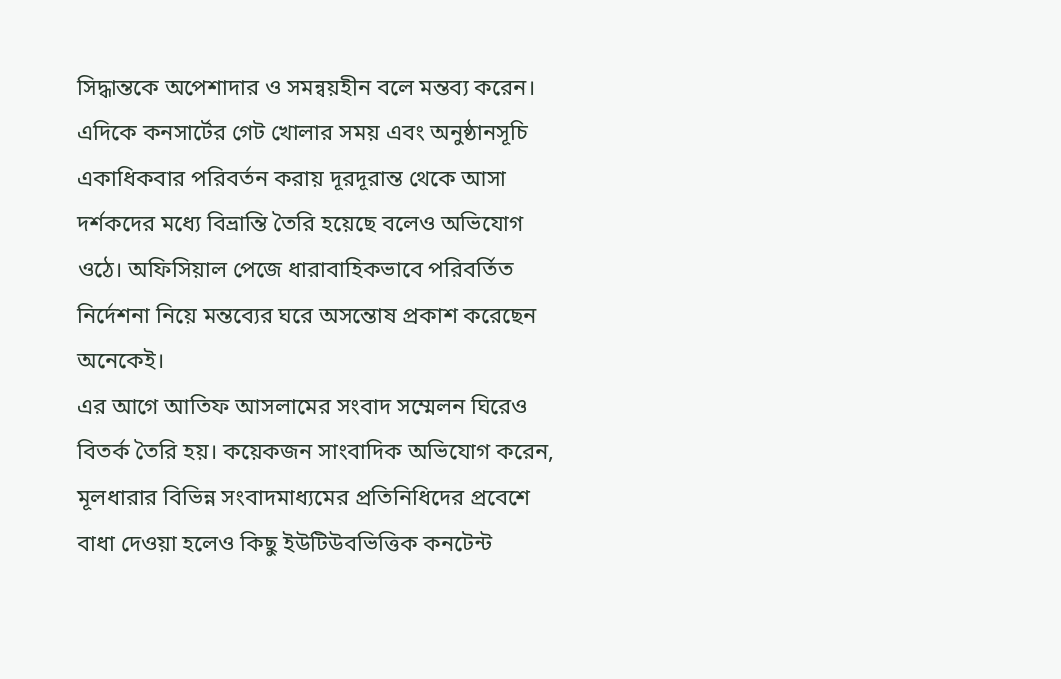সিদ্ধান্তকে অপেশাদার ও সমন্বয়হীন বলে মন্তব্য করেন।
এদিকে কনসার্টের গেট খোলার সময় এবং অনুষ্ঠানসূচি একাধিকবার পরিবর্তন করায় দূরদূরান্ত থেকে আসা দর্শকদের মধ্যে বিভ্রান্তি তৈরি হয়েছে বলেও অভিযোগ ওঠে। অফিসিয়াল পেজে ধারাবাহিকভাবে পরিবর্তিত নির্দেশনা নিয়ে মন্তব্যের ঘরে অসন্তোষ প্রকাশ করেছেন অনেকেই।
এর আগে আতিফ আসলামের সংবাদ সম্মেলন ঘিরেও বিতর্ক তৈরি হয়। কয়েকজন সাংবাদিক অভিযোগ করেন, মূলধারার বিভিন্ন সংবাদমাধ্যমের প্রতিনিধিদের প্রবেশে বাধা দেওয়া হলেও কিছু ইউটিউবভিত্তিক কনটেন্ট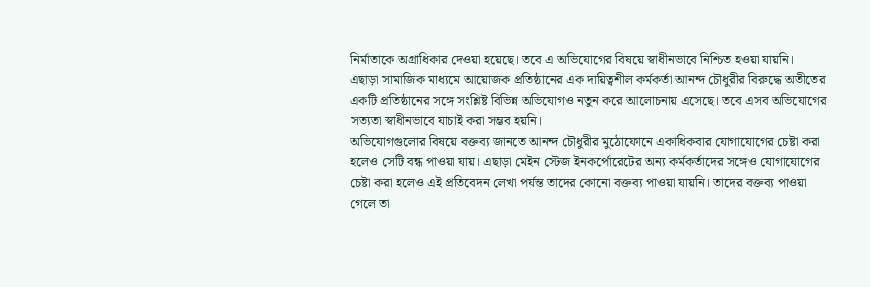নির্মাতাকে অগ্রাধিকার দেওয়া হয়েছে। তবে এ অভিযোগের বিষয়ে স্বাধীনভাবে নিশ্চিত হওয়া যায়নি।
এছাড়া সামাজিক মাধ্যমে আয়োজক প্রতিষ্ঠানের এক দায়িত্বশীল কর্মকর্তা আনন্দ চৌধুরীর বিরুদ্ধে অতীতের একটি প্রতিষ্ঠানের সঙ্গে সংশ্লিষ্ট বিভিন্ন অভিযোগও নতুন করে আলোচনায় এসেছে। তবে এসব অভিযোগের সত্যতা স্বাধীনভাবে যাচাই করা সম্ভব হয়নি।
অভিযোগগুলোর বিষয়ে বক্তব্য জানতে আনন্দ চৌধুরীর মুঠোফোনে একাধিকবার যোগাযোগের চেষ্টা করা হলেও সেটি বন্ধ পাওয়া যায়। এছাড়া মেইন স্টেজ ইনকর্পোরেটের অন্য কর্মকর্তাদের সঙ্গেও যোগাযোগের চেষ্টা করা হলেও এই প্রতিবেদন লেখা পর্যন্ত তাদের কোনো বক্তব্য পাওয়া যায়নি। তাদের বক্তব্য পাওয়া গেলে তা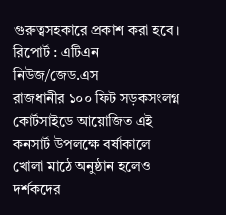গুরুত্বসহকারে প্রকাশ করা হবে।
রিপোর্ট : এটিএন নিউজ/জেড.এস
রাজধানীর ১০০ ফিট সড়কসংলগ্ন কোর্টসাইডে আয়োজিত এই কনসার্ট উপলক্ষে বর্ষাকালে খোলা মাঠে অনুষ্ঠান হলেও দর্শকদের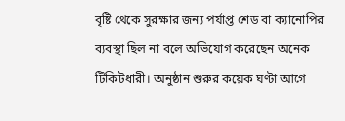বৃষ্টি থেকে সুরক্ষার জন্য পর্যাপ্ত শেড বা ক্যানোপির ব্যবস্থা ছিল না বলে অভিযোগ করেছেন অনেক টিকিটধারী। অনুষ্ঠান শুরুর কয়েক ঘণ্টা আগে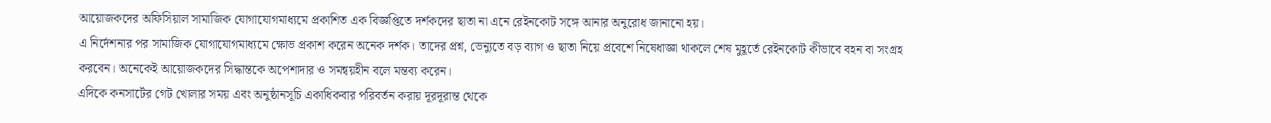আয়োজকদের অফিসিয়াল সামাজিক যোগাযোগমাধ্যমে প্রকাশিত এক বিজ্ঞপ্তিতে দর্শকদের ছাতা না এনে রেইনকোট সঙ্গে আনার অনুরোধ জানানো হয়।
এ নির্দেশনার পর সামাজিক যোগাযোগমাধ্যমে ক্ষোভ প্রকাশ করেন অনেক দর্শক। তাদের প্রশ্ন, ভেন্যুতে বড় ব্যাগ ও ছাতা নিয়ে প্রবেশে নিষেধাজ্ঞা থাকলে শেষ মুহূর্তে রেইনকোট কীভাবে বহন বা সংগ্রহ করবেন। অনেকেই আয়োজকদের সিদ্ধান্তকে অপেশাদার ও সমন্বয়হীন বলে মন্তব্য করেন।
এদিকে কনসার্টের গেট খোলার সময় এবং অনুষ্ঠানসূচি একাধিকবার পরিবর্তন করায় দূরদূরান্ত থেকে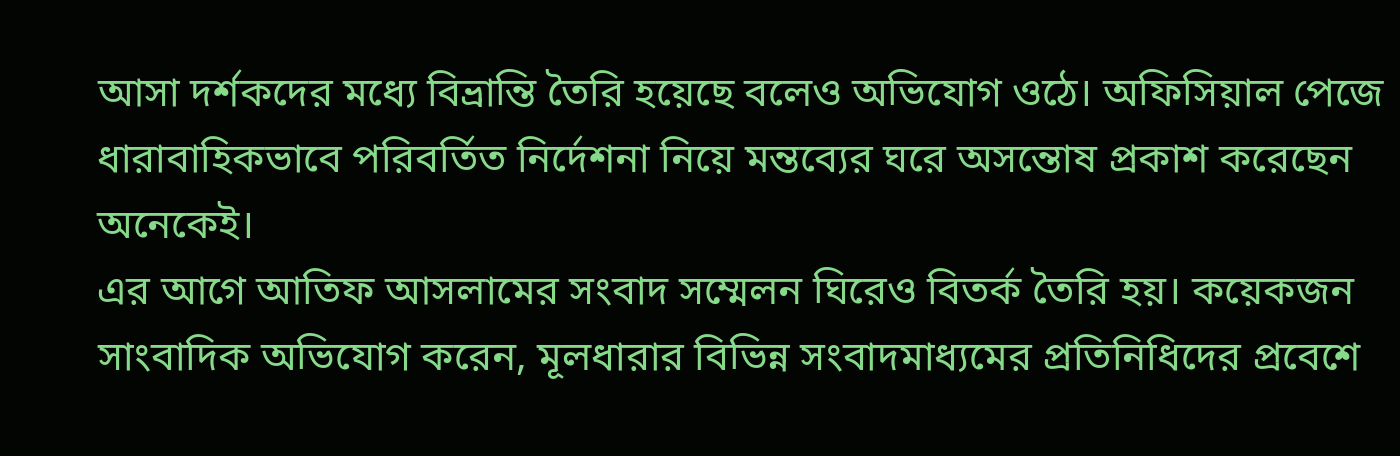আসা দর্শকদের মধ্যে বিভ্রান্তি তৈরি হয়েছে বলেও অভিযোগ ওঠে। অফিসিয়াল পেজে ধারাবাহিকভাবে পরিবর্তিত নির্দেশনা নিয়ে মন্তব্যের ঘরে অসন্তোষ প্রকাশ করেছেন অনেকেই।
এর আগে আতিফ আসলামের সংবাদ সম্মেলন ঘিরেও বিতর্ক তৈরি হয়। কয়েকজন সাংবাদিক অভিযোগ করেন, মূলধারার বিভিন্ন সংবাদমাধ্যমের প্রতিনিধিদের প্রবেশে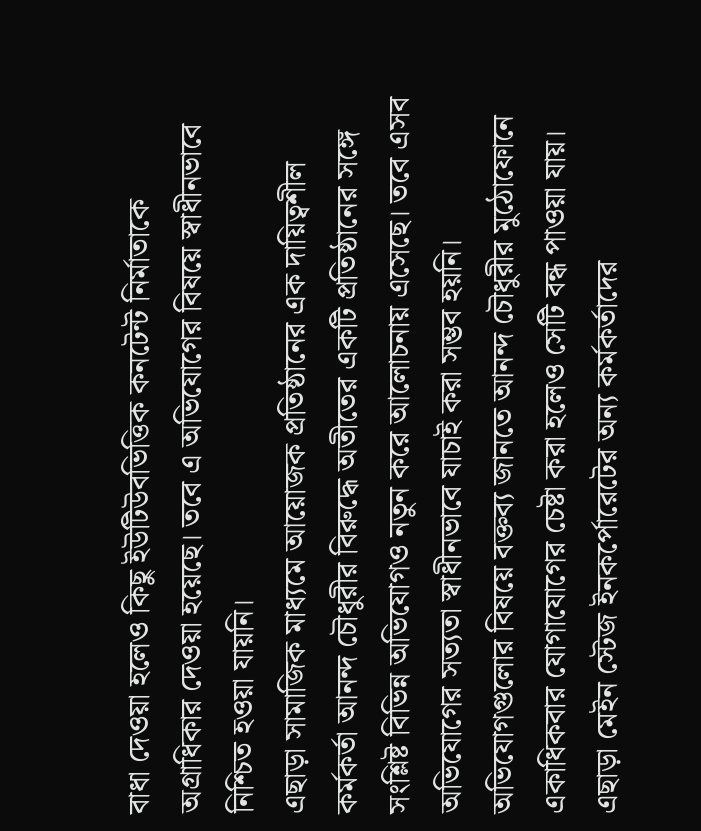বাধা দেওয়া হলেও কিছু ইউটিউবভিত্তিক কনটেন্ট নির্মাতাকে অগ্রাধিকার দেওয়া হয়েছে। তবে এ অভিযোগের বিষয়ে স্বাধীনভাবে নিশ্চিত হওয়া যায়নি।
এছাড়া সামাজিক মাধ্যমে আয়োজক প্রতিষ্ঠানের এক দায়িত্বশীল কর্মকর্তা আনন্দ চৌধুরীর বিরুদ্ধে অতীতের একটি প্রতিষ্ঠানের সঙ্গে সংশ্লিষ্ট বিভিন্ন অভিযোগও নতুন করে আলোচনায় এসেছে। তবে এসব অভিযোগের সত্যতা স্বাধীনভাবে যাচাই করা সম্ভব হয়নি।
অভিযোগগুলোর বিষয়ে বক্তব্য জানতে আনন্দ চৌধুরীর মুঠোফোনে একাধিকবার যোগাযোগের চেষ্টা করা হলেও সেটি বন্ধ পাওয়া যায়। এছাড়া মেইন স্টেজ ইনকর্পোরেটের অন্য কর্মকর্তাদের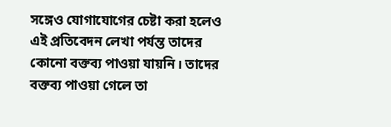সঙ্গেও যোগাযোগের চেষ্টা করা হলেও এই প্রতিবেদন লেখা পর্যন্ত তাদের কোনো বক্তব্য পাওয়া যায়নি। তাদের বক্তব্য পাওয়া গেলে তা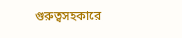গুরুত্বসহকারে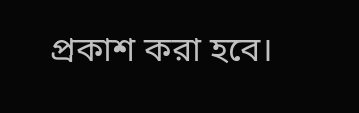প্রকাশ করা হবে।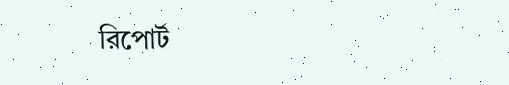রিপোর্ট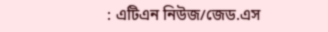: এটিএন নিউজ/জেড.এস